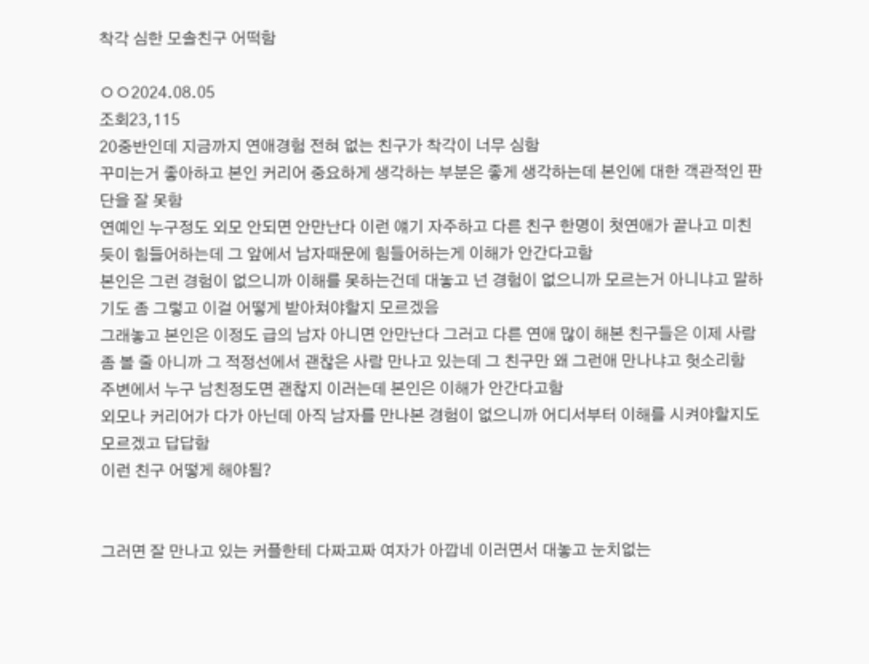착각 심한 모솔친구 어떡함

ㅇㅇ2024.08.05
조회23,115
20중반인데 지금까지 연애경험 전혀 없는 친구가 착각이 너무 심함
꾸미는거 좋아하고 본인 커리어 중요하게 생각하는 부분은 좋게 생각하는데 본인에 대한 객관적인 판단을 잘 못함
연예인 누구정도 외모 안되면 안만난다 이런 얘기 자주하고 다른 친구 한명이 첫연애가 끝나고 미친듯이 힘들어하는데 그 앞에서 남자때문에 힘들어하는게 이해가 안간다고함
본인은 그런 경험이 없으니까 이해를 못하는건데 대놓고 넌 경험이 없으니까 모르는거 아니냐고 말하기도 좀 그렇고 이걸 어떻게 받아쳐야할지 모르겠음
그래놓고 본인은 이정도 급의 남자 아니면 안만난다 그러고 다른 연애 많이 해본 친구들은 이제 사람 좀 볼 줄 아니까 그 적정선에서 괜찮은 사람 만나고 있는데 그 친구만 왜 그런애 만나냐고 헛소리함
주변에서 누구 남친정도면 괜찮지 이러는데 본인은 이해가 안간다고함
외모나 커리어가 다가 아닌데 아직 남자를 만나본 경험이 없으니까 어디서부터 이해를 시켜야할지도 모르겠고 답답함
이런 친구 어떻게 해야됨?


그러면 잘 만나고 있는 커플한테 다짜고짜 여자가 아깝네 이러면서 대놓고 눈치없는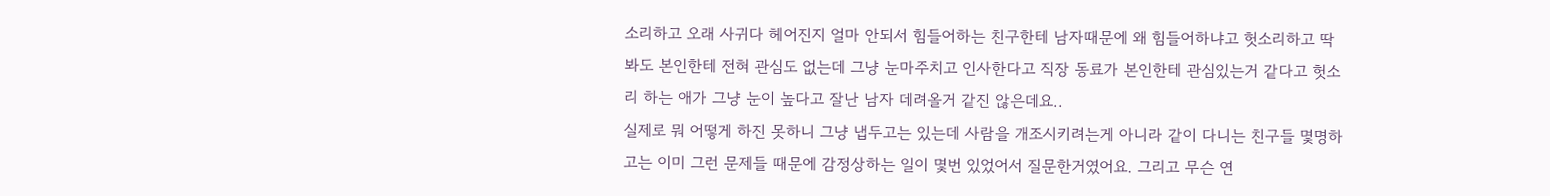소리하고 오래 사귀다 헤어진지 얼마 안되서 힘들어하는 친구한테 남자때문에 왜 힘들어하냐고 헛소리하고 딱봐도 본인한테 전혀 관심도 없는데 그냥 눈마주치고 인사한다고 직장 동료가 본인한테 관심있는거 같다고 헛소리 하는 애가 그냥 눈이 높다고 잘난 남자 데려올거 같진 않은데요..
실제로 뭐 어떻게 하진 못하니 그냥 냅두고는 있는데 사람을 개조시키려는게 아니라 같이 다니는 친구들 몇명하고는 이미 그런 문제들 때문에 감정상하는 일이 몇번 있었어서 질문한거였어요. 그리고 무슨 연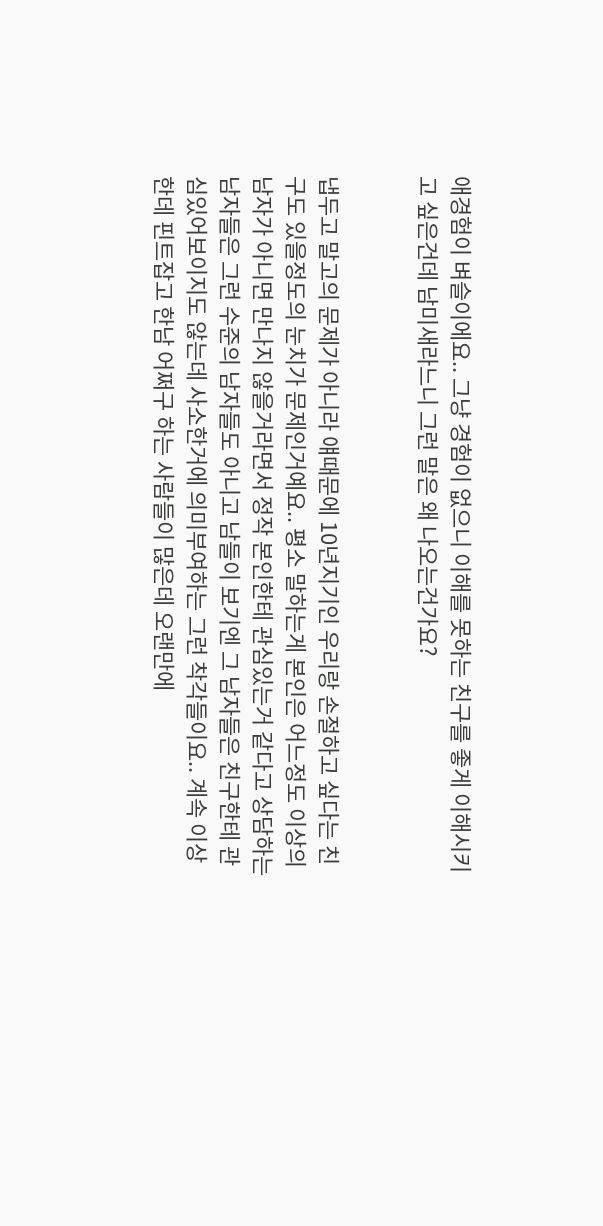애경험이 벼슬이에요.. 그냥 경험이 없으니 이해를 못하는 친구를 좋게 이해시키고 싶은건데 남미새라느니 그런 말은 왜 나오는건가요?


냅두고 말고의 문제가 아니라 얘때문에 10년지기인 우리랑 손절하고 싶다는 친구도 있을정도의 눈치가 문제인거예요.. 평소 말하는게 본인은 어느정도 이상의 남자가 아니면 만나지 않을거라면서 정작 본인한테 관심있는거 같다고 상담하는 남자들은 그런 수준의 남자들도 아니고 남들이 보기엔 그 남자들은 친구한테 관심있어보이지도 않는데 사소한거에 의미부여하는 그런 착각들이요.. 계속 이상한데 핀트잡고 한남 어쩌구 하는 사람들이 많은데 오랜만에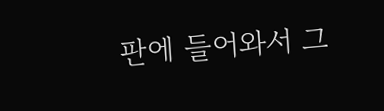판에 들어와서 그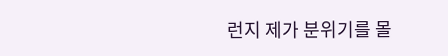런지 제가 분위기를 몰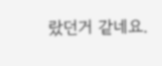랐던거 같네요.